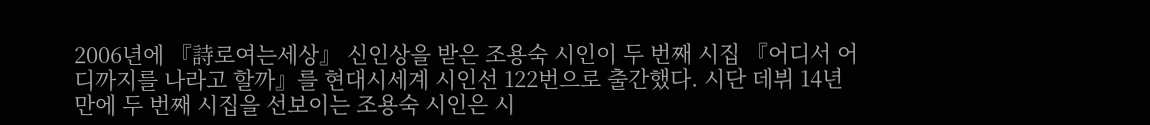2006년에 『詩로여는세상』 신인상을 받은 조용숙 시인이 두 번째 시집 『어디서 어디까지를 나라고 할까』를 현대시세계 시인선 122번으로 출간했다. 시단 데뷔 14년 만에 두 번째 시집을 선보이는 조용숙 시인은 시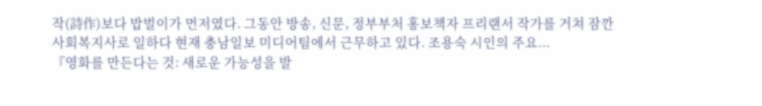작(詩作)보다 밥벌이가 먼저였다. 그동안 방송, 신문, 정부부처 홍보책자 프리랜서 작가를 거쳐 잠깐 사회복지사로 일하다 현재 충남일보 미디어팀에서 근무하고 있다. 조용숙 시인의 주요...
『영화를 만든다는 것: 새로운 가능성을 발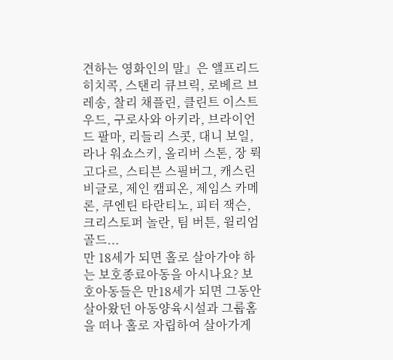견하는 영화인의 말』은 앨프리드 히치콕, 스탠리 큐브릭, 로베르 브레송, 찰리 채플린, 클린트 이스트우드, 구로사와 아키라, 브라이언 드 팔마, 리들리 스콧, 대니 보일, 라나 워쇼스키, 올리버 스톤, 장 뤽 고다르, 스티븐 스필버그, 캐스린 비글로, 제인 캠피온, 제임스 카메론, 쿠엔틴 타란티노, 피터 잭슨, 크리스토퍼 놀란, 팀 버튼, 윌리엄 골드...
만 18세가 되면 홀로 살아가야 하는 보호종료아동을 아시나요? 보호아동들은 만18세가 되면 그동안 살아왔던 아동양육시설과 그룹홈을 떠나 홀로 자립하여 살아가게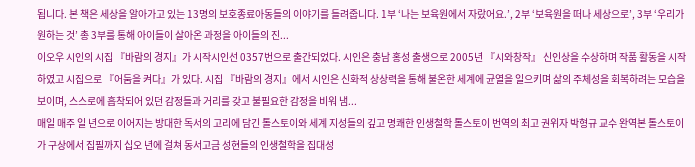됩니다. 본 책은 세상을 알아가고 있는 13명의 보호종료아동들의 이야기를 들려줍니다. 1부 ‘나는 보육원에서 자랐어요.’, 2부 ‘보육원을 떠나 세상으로’, 3부 ‘우리가 원하는 것’ 총 3부를 통해 아이들이 살아온 과정을 아이들의 진...
이오우 시인의 시집 『바람의 경지』가 시작시인선 0357번으로 출간되었다. 시인은 충남 홍성 출생으로 2005년 『시와창작』 신인상을 수상하며 작품 활동을 시작하였고 시집으로 『어둠을 켜다』가 있다. 시집 『바람의 경지』에서 시인은 신화적 상상력을 통해 불온한 세계에 균열을 일으키며 삶의 주체성을 회복하려는 모습을 보이며, 스스로에 흡착되어 있던 감정들과 거리를 갖고 불필요한 감정을 비워 냄...
매일 매주 일 년으로 이어지는 방대한 독서의 고리에 담긴 톨스토이와 세계 지성들의 깊고 명쾌한 인생철학 톨스토이 번역의 최고 권위자 박형규 교수 완역본 톨스토이가 구상에서 집필까지 십오 년에 걸쳐 동서고금 성현들의 인생철학을 집대성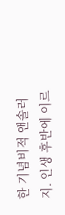한 기념비적 앤솔러지. 인생 후반에 이르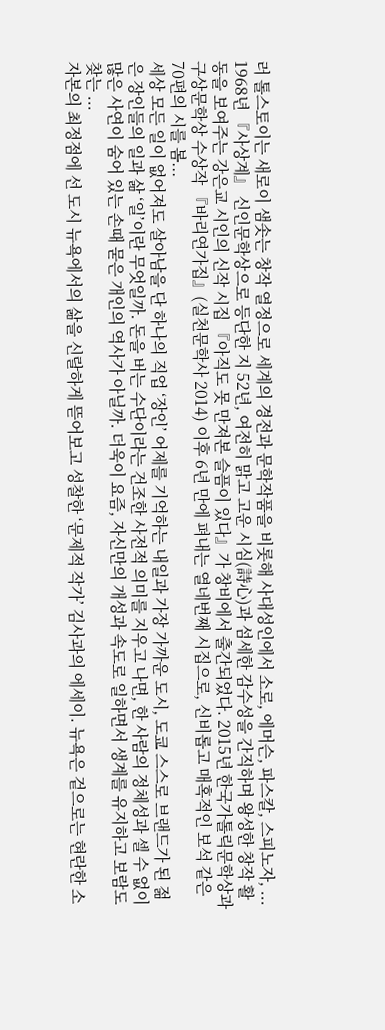러 톨스토이는 새로이 샘솟는 창작 열정으로 세계의 경전과 문학작품을 비롯해 사대성인에서 소로, 에머슨, 파스칼, 스피노자, ...
1968년 『사상계』 신인문학상으로 등단한 지 52년, 여전히 맑고 고운 시심(詩心)과 섬세한 감수성을 간직하며 왕성한 창작 활동을 보여주는 강은교 시인의 신작 시집 『아직도 못 만져본 슬픔이 있다』가 창비에서 출간되었다. 2015년 한국가톨릭문학상과 구상문학상 수상작 『바리연가집』(실천문학사 2014) 이후 6년 만에 펴내는 열네번째 시집으로, 신비롭고 매혹적인 보석 같은 70편의 시를 봄...
세상 모든 일이 없어져도 살아남을 단 하나의 직업 ‘장인’ 어제를 기억하는 내일과 가장 가까운 도시, 도쿄 스스로 브랜드가 된 젊은 장인들의 일과 삶 ‘일’이란 무엇일까. 돈을 버는 수단이라는 건조한 사전적 의미를 지우고 나면, 한 사람의 정체성과 셀 수 없이 많은 사연이 숨어 있는 손때 묻은 개인의 역사가 아닐까. 더욱이 요즘, 자신만의 개성과 속도로 일하면서 생계를 유지하고 보람도 찾는 ...
자본의 최정점에 선 도시 뉴욕에서의 삶을 신랄하게 뜯어보고 성찰한 ‘문제적 작가’ 김사과의 에세이. 뉴욕은 겉으로는 현란한 소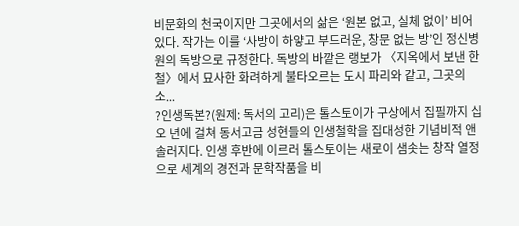비문화의 천국이지만 그곳에서의 삶은 ‘원본 없고, 실체 없이’ 비어 있다. 작가는 이를 ‘사방이 하얗고 부드러운, 창문 없는 방’인 정신병원의 독방으로 규정한다. 독방의 바깥은 랭보가 〈지옥에서 보낸 한 철〉에서 묘사한 화려하게 불타오르는 도시 파리와 같고, 그곳의 소...
?인생독본?(원제: 독서의 고리)은 톨스토이가 구상에서 집필까지 십오 년에 걸쳐 동서고금 성현들의 인생철학을 집대성한 기념비적 앤솔러지다. 인생 후반에 이르러 톨스토이는 새로이 샘솟는 창작 열정으로 세계의 경전과 문학작품을 비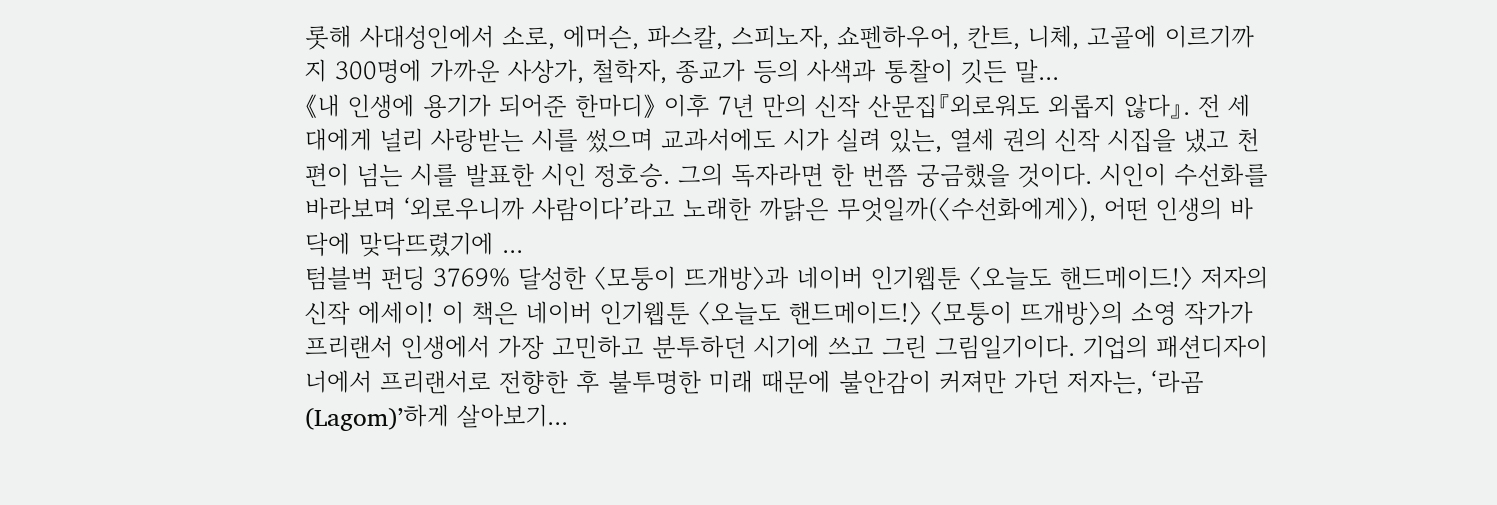롯해 사대성인에서 소로, 에머슨, 파스칼, 스피노자, 쇼펜하우어, 칸트, 니체, 고골에 이르기까지 300명에 가까운 사상가, 철학자, 종교가 등의 사색과 통찰이 깃든 말...
《내 인생에 용기가 되어준 한마디》 이후 7년 만의 신작 산문집『외로워도 외롭지 않다』. 전 세대에게 널리 사랑받는 시를 썼으며 교과서에도 시가 실려 있는, 열세 권의 신작 시집을 냈고 천 편이 넘는 시를 발표한 시인 정호승. 그의 독자라면 한 번쯤 궁금했을 것이다. 시인이 수선화를 바라보며 ‘외로우니까 사람이다’라고 노래한 까닭은 무엇일까(〈수선화에게〉), 어떤 인생의 바닥에 맞닥뜨렸기에 ...
텀블벅 펀딩 3769% 달성한 〈모퉁이 뜨개방〉과 네이버 인기웹툰 〈오늘도 핸드메이드!〉 저자의 신작 에세이! 이 책은 네이버 인기웹툰 〈오늘도 핸드메이드!〉 〈모퉁이 뜨개방〉의 소영 작가가 프리랜서 인생에서 가장 고민하고 분투하던 시기에 쓰고 그린 그림일기이다. 기업의 패션디자이너에서 프리랜서로 전향한 후 불투명한 미래 때문에 불안감이 커져만 가던 저자는, ‘라곰(Lagom)’하게 살아보기...